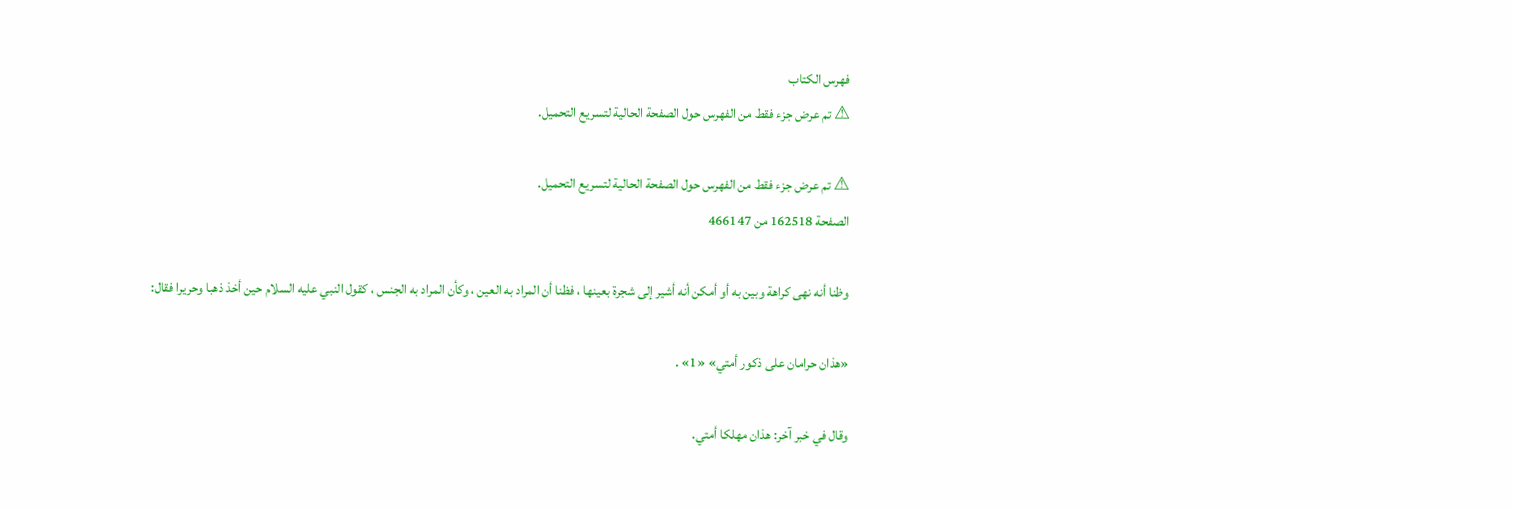فهرس الكتاب
⚠ تم عرض جزء فقط من الفهرس حول الصفحة الحالية لتسريع التحميل.

⚠ تم عرض جزء فقط من الفهرس حول الصفحة الحالية لتسريع التحميل.
الصفحة 162518 من 466147

وظنا أنه نهى كراهة وبين به أو أمكن أنه أشير إلى شجرة بعينها ، فظنا أن المراد به العين ، وكأن المراد به الجنس ، كقول النبي عليه السلام حين أخذ ذهبا وحريرا فقال:

«هذان حرامان على ذكور أمتي» «1» .

وقال في خبر آخر: هذان مهلكا أمتي.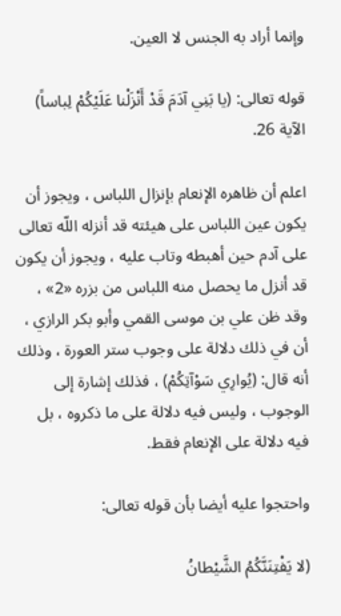وإنما أراد به الجنس لا العين.

قوله تعالى: (يا بَنِي آدَمَ قَدْ أَنْزَلْنا عَلَيْكُمْ لِباساً) الآية 26.

اعلم أن ظاهره الإنعام بإنزال اللباس ، ويجوز أن يكون عين اللباس على هيئته قد أنزله اللّه تعالى على آدم حين أهبطه وتاب عليه ، ويجوز أن يكون قد أنزل ما يحصل منه اللباس من بزره «2» ، وقد ظن علي بن موسى القمي وأبو بكر الرازي ، أن في ذلك دلالة على وجوب ستر العورة ، وذلك أنه قال: (يُوارِي سَوْآتِكُمْ) ، فذلك إشارة إلى الوجوب ، وليس فيه دلالة على ما ذكروه ، بل فيه دلالة على الإنعام فقط.

واحتجوا عليه أيضا بأن قوله تعالى:

(لا يَفْتِنَنَّكُمُ الشَّيْطانُ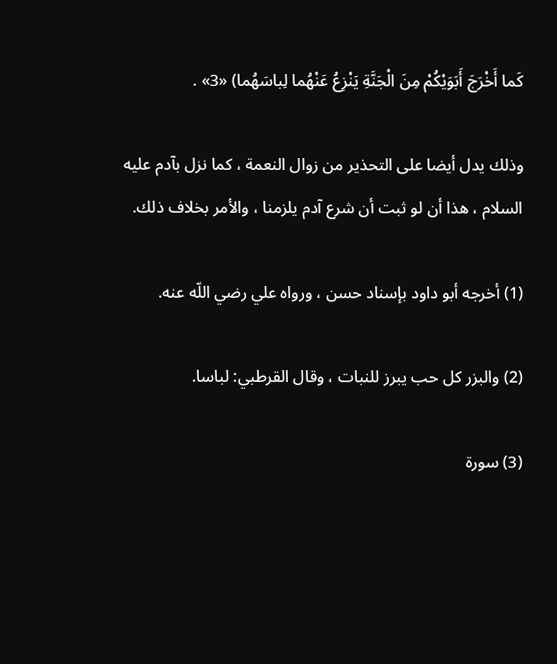كَما أَخْرَجَ أَبَوَيْكُمْ مِنَ الْجَنَّةِ يَنْزِعُ عَنْهُما لِباسَهُما) «3» .

وذلك يدل أيضا على التحذير من زوال النعمة ، كما نزل بآدم عليه السلام ، هذا أن لو ثبت أن شرع آدم يلزمنا ، والأمر بخلاف ذلك.

(1) أخرجه أبو داود بإسناد حسن ، ورواه علي رضي اللّه عنه.

(2) والبزر كل حب يبرز للنبات ، وقال القرطبي: لباسا.

(3) سورة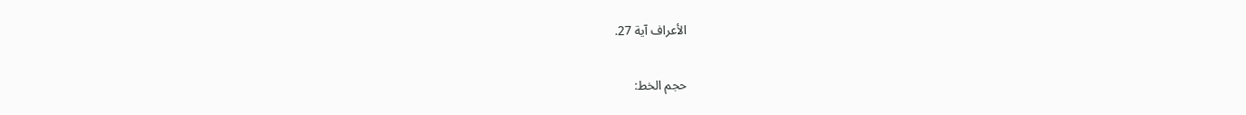الأعراف آية 27.

حجم الخط: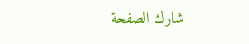شارك الصفحة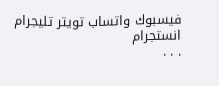فيسبوك واتساب تويتر تليجرام انستجرام
. . .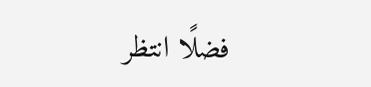فضلًا انتظر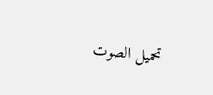تحميل الصوت